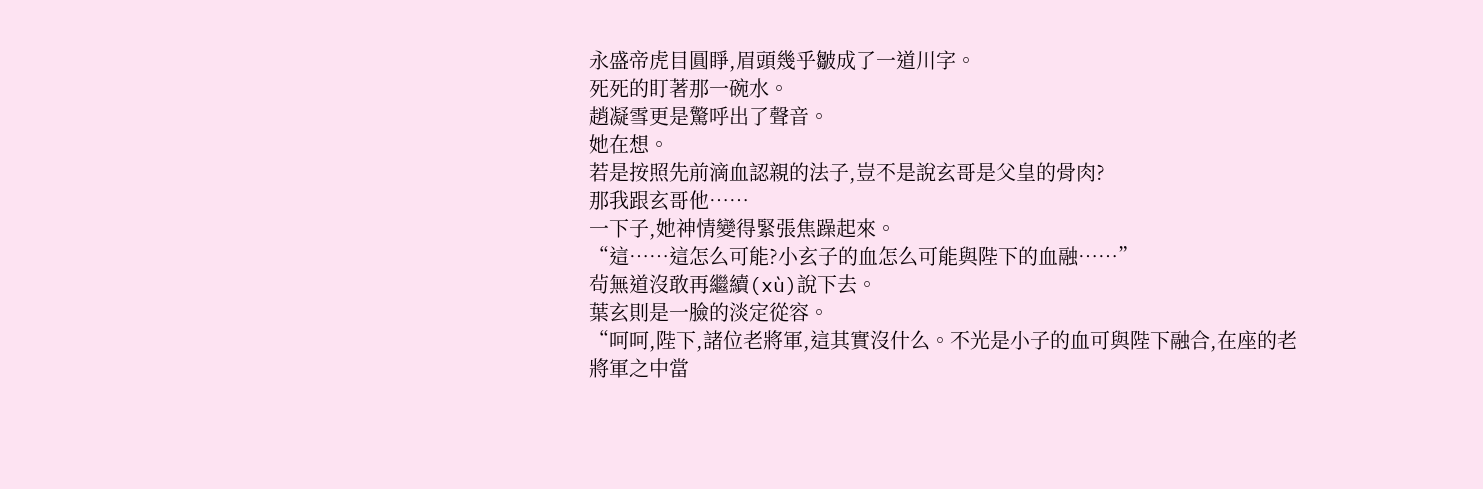永盛帝虎目圓睜,眉頭幾乎皺成了一道川字。
死死的盯著那一碗水。
趙凝雪更是驚呼出了聲音。
她在想。
若是按照先前滴血認親的法子,豈不是說玄哥是父皇的骨肉?
那我跟玄哥他……
一下子,她神情變得緊張焦躁起來。
“這……這怎么可能?小玄子的血怎么可能與陛下的血融……”
茍無道沒敢再繼續(xù)說下去。
葉玄則是一臉的淡定從容。
“呵呵,陛下,諸位老將軍,這其實沒什么。不光是小子的血可與陛下融合,在座的老將軍之中當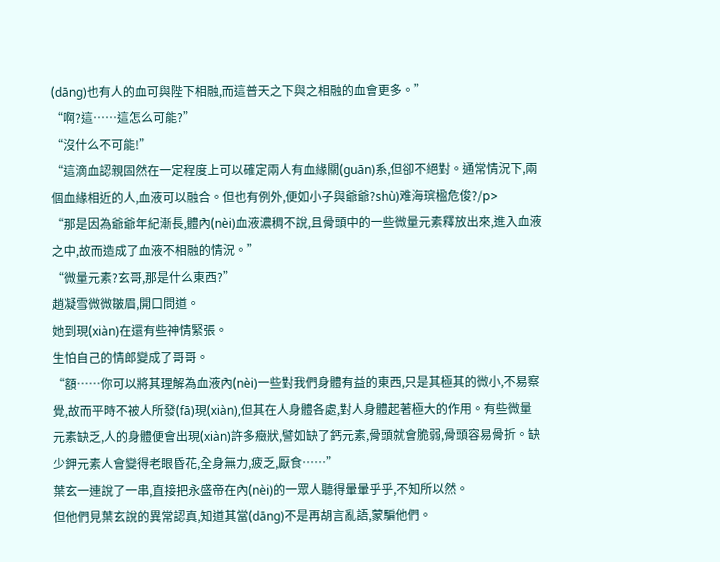(dāng)也有人的血可與陛下相融,而這普天之下與之相融的血會更多。”
“啊?這……這怎么可能?”
“沒什么不可能!”
“這滴血認親固然在一定程度上可以確定兩人有血緣關(guān)系,但卻不絕對。通常情況下,兩個血緣相近的人,血液可以融合。但也有例外,便如小子與爺爺?shù)难海瑸楹危俊?/p>
“那是因為爺爺年紀漸長,體內(nèi)血液濃稠不說,且骨頭中的一些微量元素釋放出來,進入血液之中,故而造成了血液不相融的情況。”
“微量元素?玄哥,那是什么東西?”
趙凝雪微微皺眉,開口問道。
她到現(xiàn)在還有些神情緊張。
生怕自己的情郎變成了哥哥。
“額……你可以將其理解為血液內(nèi)一些對我們身體有益的東西,只是其極其的微小,不易察覺,故而平時不被人所發(fā)現(xiàn),但其在人身體各處,對人身體起著極大的作用。有些微量元素缺乏,人的身體便會出現(xiàn)許多癥狀,譬如缺了鈣元素,骨頭就會脆弱,骨頭容易骨折。缺少鉀元素人會變得老眼昏花,全身無力,疲乏,厭食……”
葉玄一連說了一串,直接把永盛帝在內(nèi)的一眾人聽得暈暈乎乎,不知所以然。
但他們見葉玄說的異常認真,知道其當(dāng)不是再胡言亂語,蒙騙他們。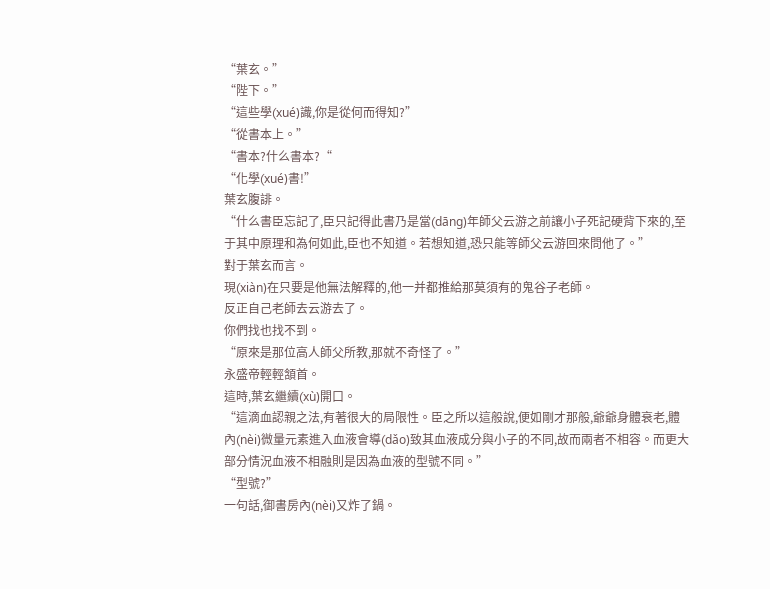“葉玄。”
“陛下。”
“這些學(xué)識,你是從何而得知?”
“從書本上。”
“書本?什么書本?“
“化學(xué)書!”
葉玄腹誹。
“什么書臣忘記了,臣只記得此書乃是當(dāng)年師父云游之前讓小子死記硬背下來的,至于其中原理和為何如此,臣也不知道。若想知道,恐只能等師父云游回來問他了。”
對于葉玄而言。
現(xiàn)在只要是他無法解釋的,他一并都推給那莫須有的鬼谷子老師。
反正自己老師去云游去了。
你們找也找不到。
“原來是那位高人師父所教,那就不奇怪了。”
永盛帝輕輕頷首。
這時,葉玄繼續(xù)開口。
“這滴血認親之法,有著很大的局限性。臣之所以這般說,便如剛才那般,爺爺身體衰老,體內(nèi)微量元素進入血液會導(dǎo)致其血液成分與小子的不同,故而兩者不相容。而更大部分情況血液不相融則是因為血液的型號不同。”
“型號?”
一句話,御書房內(nèi)又炸了鍋。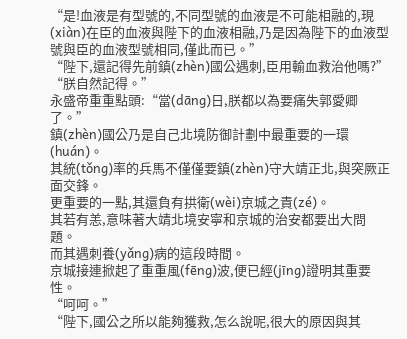“是!血液是有型號的,不同型號的血液是不可能相融的,現(xiàn)在臣的血液與陛下的血液相融,乃是因為陛下的血液型號與臣的血液型號相同,僅此而已。”
“陛下,還記得先前鎮(zhèn)國公遇刺,臣用輸血救治他嗎?”
“朕自然記得。”
永盛帝重重點頭:“當(dāng)日,朕都以為要痛失郭愛卿了。”
鎮(zhèn)國公乃是自己北境防御計劃中最重要的一環(huán)。
其統(tǒng)率的兵馬不僅僅要鎮(zhèn)守大靖正北,與突厥正面交鋒。
更重要的一點,其還負有拱衛(wèi)京城之責(zé)。
其若有恙,意味著大靖北境安寧和京城的治安都要出大問題。
而其遇刺養(yǎng)病的這段時間。
京城接連掀起了重重風(fēng)波,便已經(jīng)證明其重要性。
“呵呵。”
“陛下,國公之所以能夠獲救,怎么說呢,很大的原因與其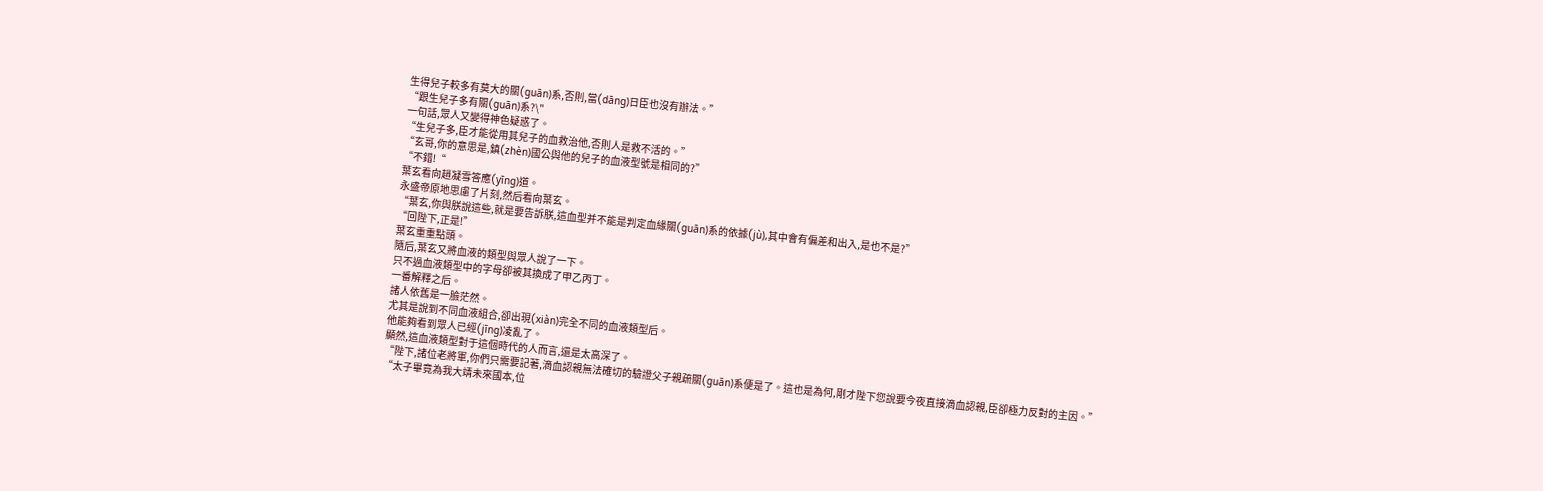生得兒子較多有莫大的關(guān)系,否則,當(dāng)日臣也沒有辦法。”
“跟生兒子多有關(guān)系?\"
一句話,眾人又變得神色疑惑了。
“生兒子多,臣才能從用其兒子的血救治他,否則人是救不活的。”
“玄哥,你的意思是,鎮(zhèn)國公與他的兒子的血液型號是相同的?”
“不錯!“
葉玄看向趙凝雪答應(yīng)道。
永盛帝原地思慮了片刻,然后看向葉玄。
“葉玄,你與朕說這些,就是要告訴朕,這血型并不能是判定血緣關(guān)系的依據(jù),其中會有偏差和出入,是也不是?”
“回陛下,正是!”
葉玄重重點頭。
隨后,葉玄又將血液的類型與眾人說了一下。
只不過血液類型中的字母卻被其換成了甲乙丙丁。
一番解釋之后。
諸人依舊是一臉茫然。
尤其是說到不同血液組合,卻出現(xiàn)完全不同的血液類型后。
他能夠看到眾人已經(jīng)凌亂了。
顯然,這血液類型對于這個時代的人而言,還是太高深了。
“陛下,諸位老將軍,你們只需要記著,滴血認親無法確切的驗證父子親疏關(guān)系便是了。這也是為何,剛才陛下您說要今夜直接滴血認親,臣卻極力反對的主因。”
“太子畢竟為我大靖未來國本,位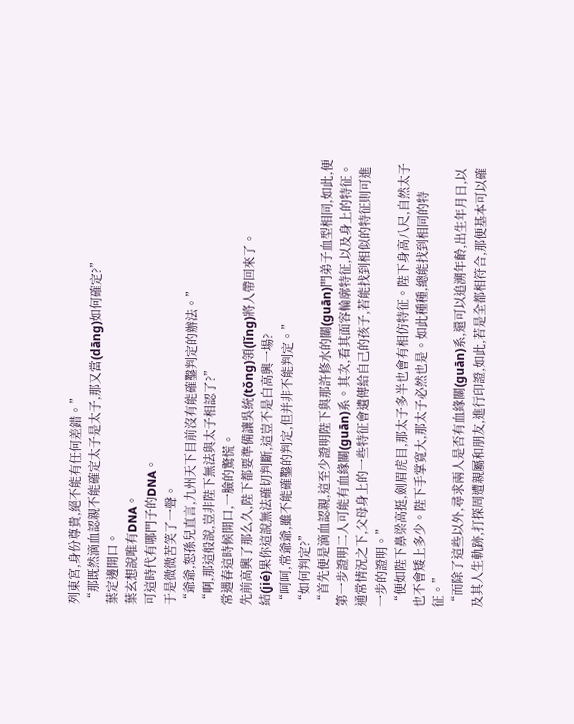列東宮,身份尊貴,絕不能有任何差錯。”
“那既然滴血認親不能確定太子是太子,那又當(dāng)如何確定?”
葉定邊開口。
葉玄想說唯有DNA。
可這時代有哪門子的DNA。
于是微微苦笑了一聲。
“爺爺,恕孫兒直言,九州天下目前沒有能確鑿判定的辦法。”
“啊,那這般說,豈非陛下無法與太子相認了?”
常遇春這時候開口,一臉的驚慌。
先前高興了那么久,陛下都要準備讓吳統(tǒng)領(lǐng)將人帶回來了。
結(jié)果你這說無法確切判斷,這豈不是白高興一場?
“呵呵,常爺爺,雖不能確鑿的判定,但并非不能判定。”
“如何判定?”
“首先便是滴血認親,這至少證明陛下與那許修水的關(guān)門弟子血型相同,如此,便第一步證明二人可能有血緣關(guān)系。其次,看其面容輪廓特征,以及身上的特征。通常情況之下,父母身上的一些特征會遺傳給自己的孩子,若能找到相似的特征則可進一步的證明。”
“便如陛下鼻梁高挺,劍眉虎目,那太子多半也會有相仿特征。陛下身高八尺,自然太子也不會矮上多少。陛下手掌寬大,那太子必然也是。如此種種,總能找到相同的特征。”
“而除了這些以外,尋求兩人是否有血緣關(guān)系,還可以追溯年齡,出生年月日,以及其人生軌跡,打探周遭親屬和朋友,進行印證,如此,若是全都相符合,那便基本可以確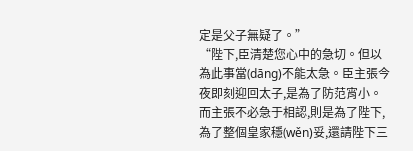定是父子無疑了。”
“陛下,臣清楚您心中的急切。但以為此事當(dāng)不能太急。臣主張今夜即刻迎回太子,是為了防范宵小。而主張不必急于相認,則是為了陛下,為了整個皇家穩(wěn)妥,還請陛下三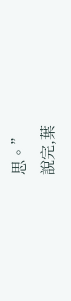思。”
說完,葉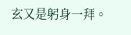玄又是躬身一拜。